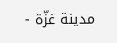مدينة غزّة -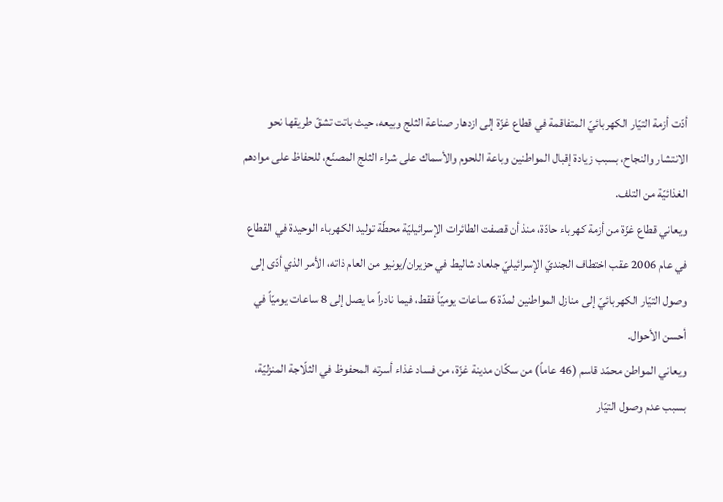أدّت أزمة التيّار الكهربائيّ المتفاقمة في قطاع غزّة إلى ازدهار صناعة الثلج وبيعه، حيث باتت تشقّ طريقها نحو الانتشار والنجاح، بسبب زيادة إقبال المواطنين وباعة اللحوم والأسماك على شراء الثلج المصنّع، للحفاظ على موادهم الغذائيّة من التلف.
ويعاني قطاع غزّة من أزمة كهرباء حادّة، منذ أن قصفت الطائرات الإسرائيليّة محطّة توليد الكهرباء الوحيدة في القطاع في عام 2006 عقب اختطاف الجنديّ الإسرائيليّ جلعاد شاليط في حزيران/يونيو من العام ذاته، الأمر الذي أدّى إلى وصول التيّار الكهربائيّ إلى منازل المواطنين لمدّة 6 ساعات يوميّاً فقط، فيما نادراً ما يصل إلى 8 ساعات يوميّاً في أحسن الأحوال.
ويعاني المواطن محمّد قاسم (46 عاماً) من سكّان مدينة غزّة، من فساد غذاء أسرته المحفوظ في الثلّاجة المنزليّة، بسبب عدم وصول التيّار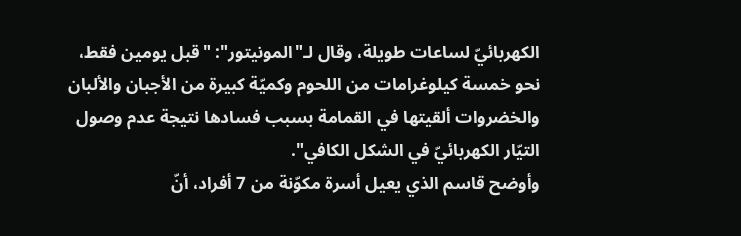الكهربائيّ لساعات طويلة، وقال لـ"المونيتور": "قبل يومين فقط، نحو خمسة كيلوغرامات من اللحوم وكميّة كبيرة من الأجبان والألبان والخضروات ألقيتها في القمامة بسبب فسادها نتيجة عدم وصول التيّار الكهربائيّ في الشكل الكافي".
وأوضح قاسم الذي يعيل أسرة مكوّنة من 7 أفراد، أنّ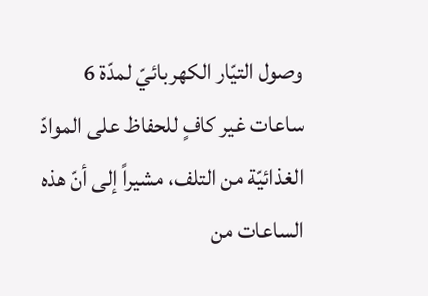وصول التيّار الكهربائيّ لمدّة 6 ساعات غير كافٍ للحفاظ على الموادّ الغذائيّة من التلف، مشيراً إلى أنّ هذه الساعات من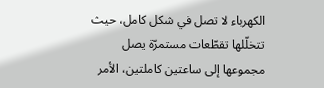الكهرباء لا تصل في شكل كامل، حيث تتخلّلها تقطّعات مستمرّة يصل مجموعها إلى ساعتين كاملتين، الأمر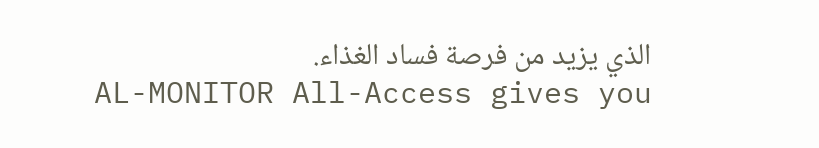الذي يزيد من فرصة فساد الغذاء.
AL-MONITOR All-Access gives you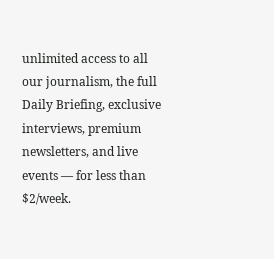unlimited access to all our journalism, the full Daily Briefing, exclusive interviews, premium newsletters, and live events — for less than $2/week.